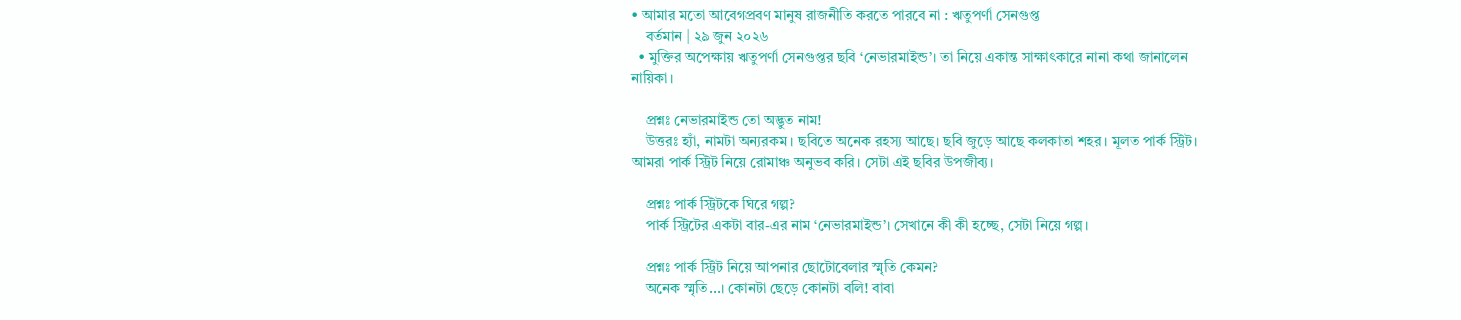• আমার মতো আবেগপ্রবণ মানুষ রাজনীতি করতে পারবে না : ঋতুপর্ণা সেনগুপ্ত
    বর্তমান | ২৯ জুন ২০২৬
  • মুক্তির অপেক্ষায় ঋতুপর্ণা সেনগুপ্তর ছবি ‘নেভারমাইন্ড’। তা নিয়ে একান্ত সাক্ষাৎকারে নানা কথা জানালেন নায়িকা।

    প্রশ্নঃ নেভারমাইন্ড তো অদ্ভুত নাম!
    উত্তরঃ হ্যাঁ, নামটা অন্যরকম। ছবিতে অনেক রহস্য আছে। ছবি জুড়ে আছে কলকাতা শহর। মূলত পার্ক স্ট্রিট। আমরা পার্ক স্ট্রিট নিয়ে রোমাঞ্চ অনুভব করি। সেটা এই ছবির উপজীব্য।

    প্রশ্নঃ পার্ক স্ট্রিটকে ঘিরে গল্প?
    পার্ক স্ট্রিটের একটা বার-এর নাম ‘নেভারমাইন্ড’। সেখানে কী কী হচ্ছে, সেটা নিয়ে গল্প।

    প্রশ্নঃ পার্ক স্ট্রিট নিয়ে আপনার ছোটোবেলার স্মৃতি কেমন?
    অনেক স্মৃতি...। কোনটা ছেড়ে কোনটা বলি! বাবা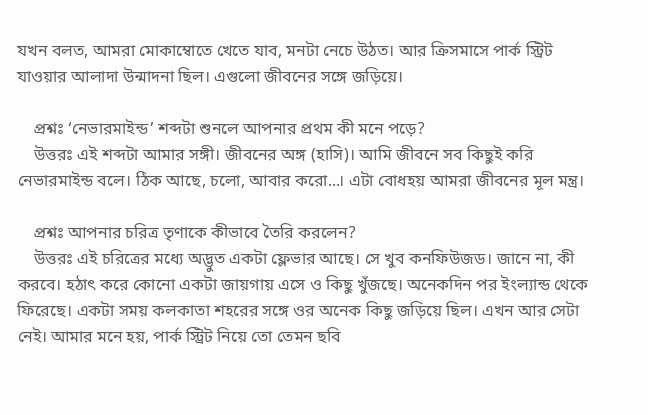যখন বলত, আমরা মোকাম্বোতে খেতে যাব, মনটা নেচে উঠত। আর ক্রিসমাসে পার্ক স্ট্রিট যাওয়ার আলাদা উন্মাদনা ছিল। এগুলো জীবনের সঙ্গে জড়িয়ে।

    প্রশ্নঃ ‘নেভারমাইন্ড’ শব্দটা শুনলে আপনার প্রথম কী মনে পড়ে?
    উত্তরঃ এই শব্দটা আমার সঙ্গী। জীবনের অঙ্গ (হাসি)। আমি জীবনে সব কিছুই করি নেভারমাইন্ড বলে। ঠিক আছে, চলো, আবার করো...। এটা বোধহয় আমরা জীবনের মূল মন্ত্র।

    প্রশ্নঃ আপনার চরিত্র তৃণাকে কীভাবে তৈরি করলেন?
    উত্তরঃ এই চরিত্রের মধ্যে অদ্ভুত একটা ফ্লেভার আছে। সে খুব কনফিউজড। জানে না, কী করবে। হঠাৎ করে কোনো একটা জায়গায় এসে ও কিছু খুঁজছে। অনেকদিন পর ইংল্যান্ড থেকে ফিরেছে। একটা সময় কলকাতা শহরের সঙ্গে ওর অনেক কিছু জড়িয়ে ছিল। এখন আর সেটা নেই। আমার মনে হয়, পার্ক স্ট্রিট নিয়ে তো তেমন ছবি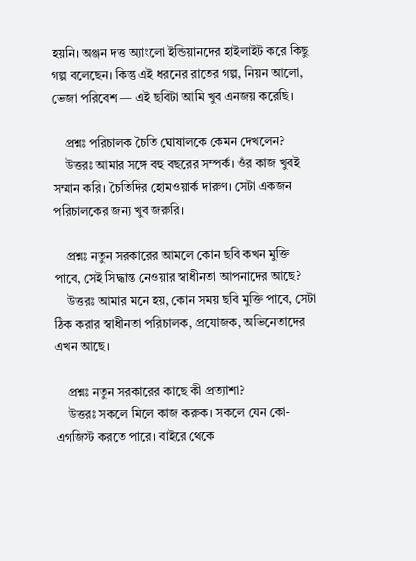হয়নি। অঞ্জন দত্ত অ্যাংলো ইন্ডিয়ানদের হাইলাইট করে কিছু গল্প বলেছেন। কিন্তু এই ধরনের রাতের গল্প, নিয়ন আলো, ভেজা পরিবেশ — এই ছবিটা আমি খুব এনজয় করেছি।

    প্রশ্নঃ পরিচালক চৈতি ঘোষালকে কেমন দেখলেন?
    উত্তরঃ আমার সঙ্গে বহু বছরের সম্পর্ক। ওঁর কাজ খুবই সম্মান করি। চৈতিদির হোমওয়ার্ক দারুণ। সেটা একজন পরিচালকের জন্য খুব জরুরি।

    প্রশ্নঃ নতুন সরকারের আমলে কোন ছবি কখন মুক্তি পাবে, সেই সিদ্ধান্ত নেওয়ার স্বাধীনতা আপনাদের আছে?
    উত্তরঃ আমার মনে হয়, কোন সময় ছবি মুক্তি পাবে, সেটা ঠিক করার স্বাধীনতা পরিচালক, প্রযোজক, অভিনেতাদের এখন আছে।

    প্রশ্নঃ নতুন সরকারের কাছে কী প্রত্যাশা?
    উত্তরঃ সকলে মিলে কাজ করুক। সকলে যেন কো-এগজিস্ট করতে পারে। বাইরে থেকে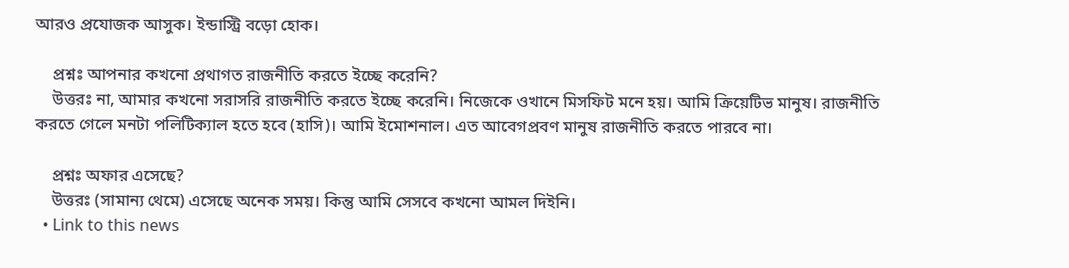আরও প্রযোজক আসুক। ইন্ডাস্ট্রি বড়ো হোক।

    প্রশ্নঃ আপনার কখনো প্রথাগত রাজনীতি করতে ইচ্ছে করেনি?
    উত্তরঃ না, আমার কখনো সরাসরি রাজনীতি করতে ইচ্ছে করেনি। নিজেকে ওখানে মিসফিট মনে হয়। আমি ক্রিয়েটিভ মানুষ। রাজনীতি করতে গেলে মনটা পলিটিক্যাল হতে হবে (হাসি)। আমি ইমোশনাল। এত আবেগপ্রবণ মানুষ রাজনীতি করতে পারবে না।

    প্রশ্নঃ অফার এসেছে?
    উত্তরঃ (সামান্য থেমে) এসেছে অনেক সময়। কিন্তু আমি সেসবে কখনো আমল দিইনি।
  • Link to this news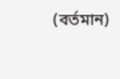(বর্তমান)